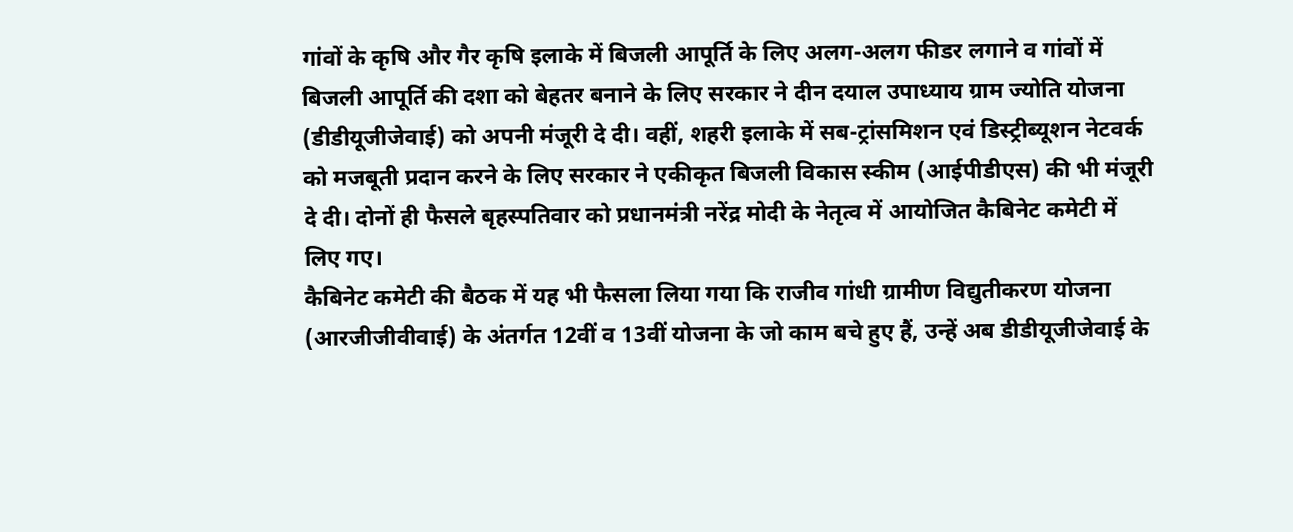गांवों के कृषि और गैर कृषि इलाके में बिजली आपूर्ति के लिए अलग-अलग फीडर लगाने व गांवों में बिजली आपूर्ति की दशा को बेहतर बनाने के लिए सरकार ने दीन दयाल उपाध्याय ग्राम ज्योति योजना (डीडीयूजीजेवाई) को अपनी मंजूरी दे दी। वहीं, शहरी इलाके में सब-ट्रांसमिशन एवं डिस्ट्रीब्यूशन नेटवर्क को मजबूती प्रदान करने के लिए सरकार ने एकीकृत बिजली विकास स्कीम (आईपीडीएस) की भी मंजूरी दे दी। दोनों ही फैसले बृहस्पतिवार को प्रधानमंत्री नरेंद्र मोदी के नेतृत्व में आयोजित कैबिनेट कमेटी में लिए गए।
कैबिनेट कमेटी की बैठक में यह भी फैसला लिया गया कि राजीव गांधी ग्रामीण विद्युतीकरण योजना (आरजीजीवीवाई) के अंतर्गत 12वीं व 13वीं योजना के जो काम बचे हुए हैं, उन्हें अब डीडीयूजीजेवाई के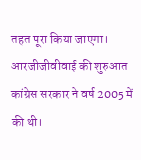तहत पूरा किया जाएगा। आरजीजीवीवाई की शुरुआत कांग्रेस सरकार ने वर्ष 2005 में की थी।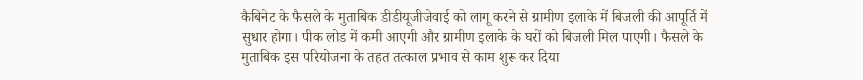कैबिनेट के फैसले के मुताबिक डीडीयूजीजेवाई को लागू करने से ग्रामीण इलाके में बिजली की आपूर्ति में सुधार होगा। पीक लोड में कमी आएगी और ग्रामीण इलाके के घरों को बिजली मिल पाएगी। फैसले के मुताबिक इस परियोजना के तहत तत्काल प्रभाव से काम शुरू कर दिया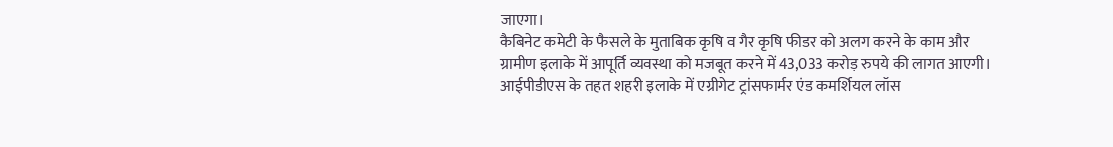जाएगा।
कैबिनेट कमेटी के फैसले के मुताबिक कृषि व गैर कृषि फीडर को अलग करने के काम और ग्रामीण इलाके में आपूर्ति व्यवस्था को मजबूत करने में 43,033 करोड़ रुपये की लागत आएगी। आईपीडीएस के तहत शहरी इलाके में एग्रीगेट ट्रांसफार्मर एंड कमर्शियल लॉस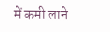में कमी लाने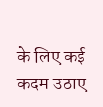के लिए कई कदम उठाए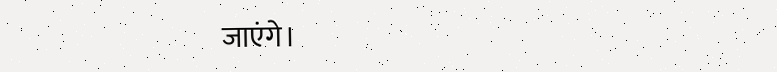जाएंगे।